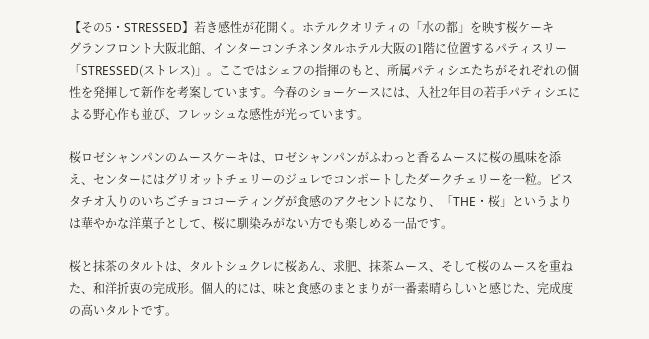【その5・STRESSED】若き感性が花開く。ホテルクオリティの「水の都」を映す桜ケーキ
グランフロント大阪北館、インターコンチネンタルホテル大阪の1階に位置するパティスリー「STRESSED(ストレス)」。ここではシェフの指揮のもと、所属パティシエたちがそれぞれの個性を発揮して新作を考案しています。今春のショーケースには、入社2年目の若手パティシエによる野心作も並び、フレッシュな感性が光っています。

桜ロゼシャンパンのムースケーキは、ロゼシャンパンがふわっと香るムースに桜の風味を添え、センターにはグリオットチェリーのジュレでコンポートしたダークチェリーを一粒。ピスタチオ入りのいちごチョココーティングが食感のアクセントになり、「THE・桜」というよりは華やかな洋菓子として、桜に馴染みがない方でも楽しめる一品です。

桜と抹茶のタルトは、タルトシュクレに桜あん、求肥、抹茶ムース、そして桜のムースを重ねた、和洋折衷の完成形。個人的には、味と食感のまとまりが一番素晴らしいと感じた、完成度の高いタルトです。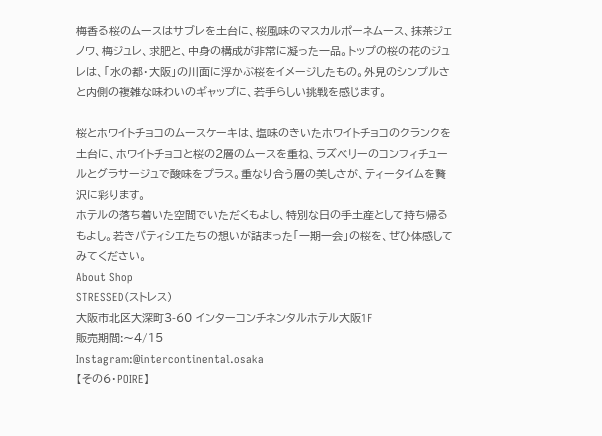梅香る桜のムースはサブレを土台に、桜風味のマスカルポーネムース、抹茶ジェノワ、梅ジュレ、求肥と、中身の構成が非常に凝った一品。トップの桜の花のジュレは、「水の都・大阪」の川面に浮かぶ桜をイメージしたもの。外見のシンプルさと内側の複雑な味わいのギャップに、若手らしい挑戦を感じます。

桜とホワイトチョコのムースケーキは、塩味のきいたホワイトチョコのクランクを土台に、ホワイトチョコと桜の2層のムースを重ね、ラズベリーのコンフィチュールとグラサージュで酸味をプラス。重なり合う層の美しさが、ティータイムを贅沢に彩ります。
ホテルの落ち着いた空間でいただくもよし、特別な日の手土産として持ち帰るもよし。若きパティシエたちの想いが詰まった「一期一会」の桜を、ぜひ体感してみてください。
About Shop
STRESSED(ストレス)
大阪市北区大深町3-60 インターコンチネンタルホテル大阪1F
販売期間:〜4/15
Instagram:@intercontinental.osaka
【その6・POIRE】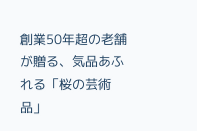創業50年超の老舗が贈る、気品あふれる「桜の芸術品」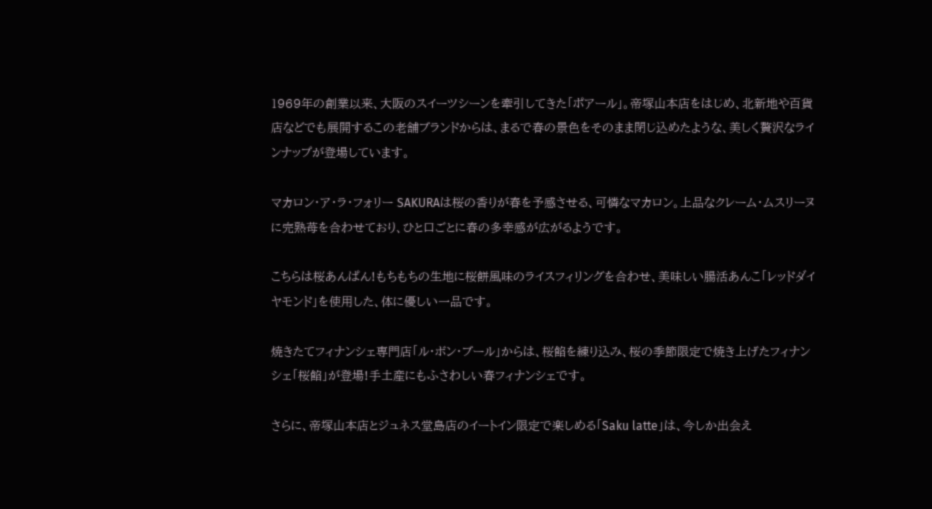1969年の創業以来、大阪のスイーツシーンを牽引してきた「ポアール」。帝塚山本店をはじめ、北新地や百貨店などでも展開するこの老舗ブランドからは、まるで春の景色をそのまま閉じ込めたような、美しく贅沢なラインナップが登場しています。

マカロン・ア・ラ・フォリー SAKURAは桜の香りが春を予感させる、可憐なマカロン。上品なクレーム・ムスリーヌに完熟苺を合わせており、ひと口ごとに春の多幸感が広がるようです。

こちらは桜あんぱん!もちもちの生地に桜餅風味のライスフィリングを合わせ、美味しい腸活あんこ「レッドダイヤモンド」を使用した、体に優しい一品です。

焼きたてフィナンシェ専門店「ル・ボン・ブール」からは、桜餡を練り込み、桜の季節限定で焼き上げたフィナンシェ「桜餡」が登場!手土産にもふさわしい春フィナンシェです。

さらに、帝塚山本店とジュネス堂島店のイートイン限定で楽しめる「Saku latte」は、今しか出会え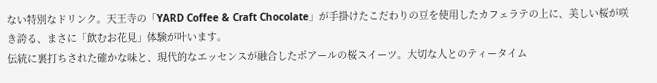ない特別なドリンク。天王寺の「YARD Coffee & Craft Chocolate」が手掛けたこだわりの豆を使用したカフェラテの上に、美しい桜が咲き誇る、まさに「飲むお花見」体験が叶います。
伝統に裏打ちされた確かな味と、現代的なエッセンスが融合したポアールの桜スイーツ。大切な人とのティータイム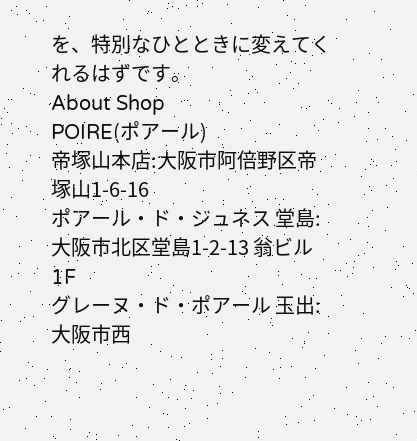を、特別なひとときに変えてくれるはずです。
About Shop
POIRE(ポアール)
帝塚山本店:大阪市阿倍野区帝塚山1-6-16
ポアール・ド・ジュネス 堂島:大阪市北区堂島1-2-13 翁ビル1F
グレーヌ・ド・ポアール 玉出:大阪市西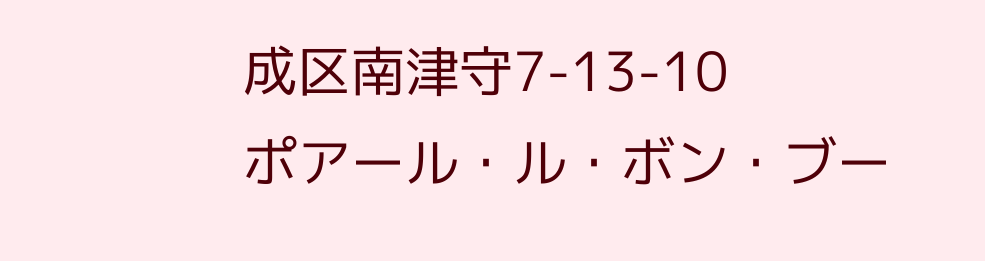成区南津守7-13-10
ポアール・ル・ボン・ブー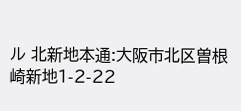ル 北新地本通:大阪市北区曽根崎新地1-2-22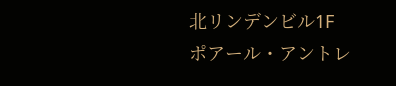北リンデンビル1F
ポアール・アントレ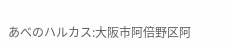あべのハルカス:大阪市阿倍野区阿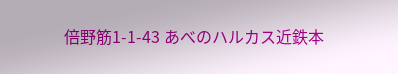倍野筋1-1-43 あべのハルカス近鉄本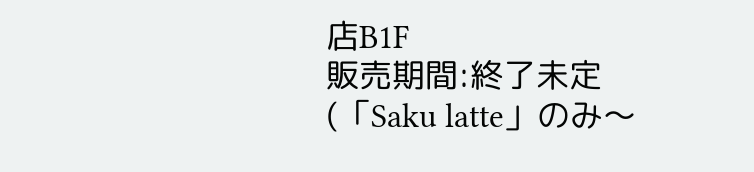店B1F
販売期間:終了未定(「Saku latte」のみ〜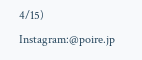4/15)
Instagram:@poire.jp